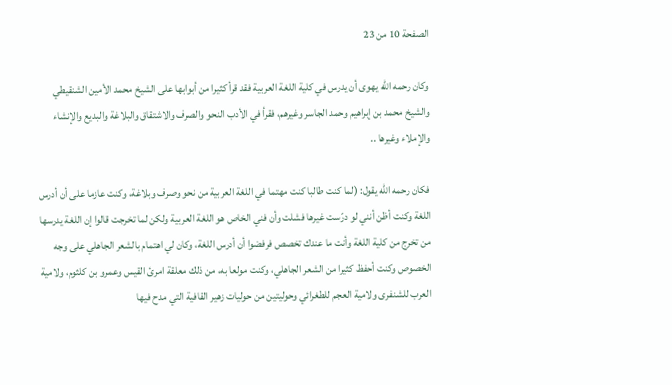الصفحة 10 من 23

وكان رحمه الله يهوى أن يدرس في كلية اللغة العربية فقد قرأ كثيرا من أبوابها على الشيخ محمد الأمين الشنقيطي والشيخ محمد بن إبراهيم وحمد الجاسر وغيرهم، فقرأ في الأدب النحو والصرف والاشتقاق والبلاغة والبديع والإنشاء والإملاء وغيرها ..

فكان رحمه الله يقول: (لما كنت طالبا كنت مهتما في اللغة العربية من نحو وصرف وبلاغة، وكنت عازما على أن أدرس اللغة وكنت أظن أنني لو درّست غيرها فشلت وأن فني الخاص هو اللغة العربية ولكن لما تخرجت قالوا إن اللغة يدرسها من تخرج من كلية اللغة وأنت ما عندك تخصص فرفضوا أن أدرس اللغة، وكان لي اهتمام بالشعر الجاهلي على وجه الخصوص وكنت أحفظ كثيرا من الشعر الجاهلي، وكنت مولعا به، من ذلك معلقة امرئ القيس وعمرو بن كلثوم، ولامية العرب للشنفرى ولامية العجم للطغرائي وحوليتين من حوليات زهير القافية التي مدح فيها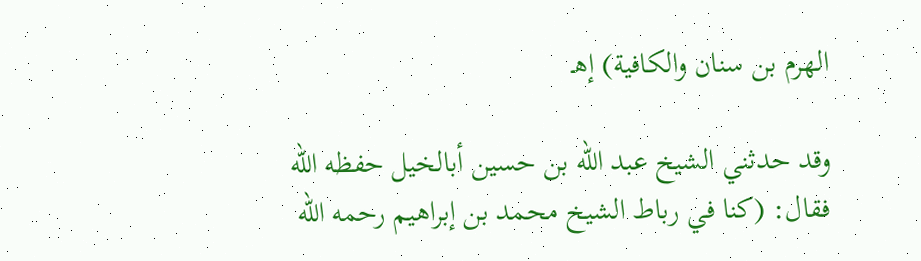الهرم بن سنان والكافية) إهـ

وقد حدثني الشيخ عبد الله بن حسين أبالخيل حفظه الله فقال: (كنا في رباط الشيخ محمد بن إبراهيم رحمه الله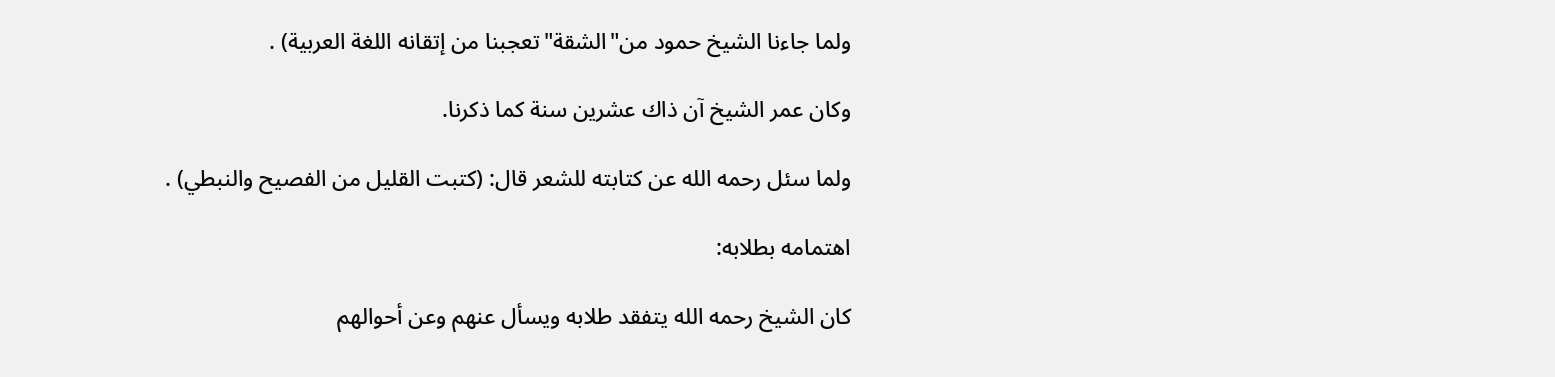ولما جاءنا الشيخ حمود من"الشقة"تعجبنا من إتقانه اللغة العربية) .

وكان عمر الشيخ آن ذاك عشرين سنة كما ذكرنا.

ولما سئل رحمه الله عن كتابته للشعر قال: (كتبت القليل من الفصيح والنبطي) .

اهتمامه بطلابه:

كان الشيخ رحمه الله يتفقد طلابه ويسأل عنهم وعن أحوالهم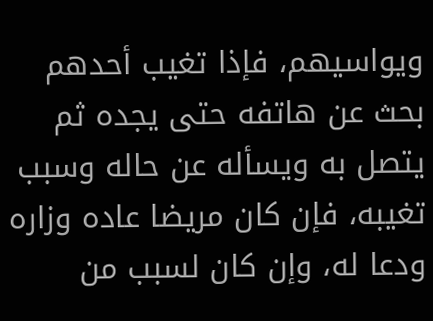ويواسيهم، فإذا تغيب أحدهم بحث عن هاتفه حتى يجده ثم يتصل به ويسأله عن حاله وسبب تغيبه، فإن كان مريضا عاده وزاره ودعا له، وإن كان لسبب من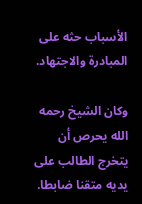الأسباب حثه على المبادرة والاجتهاد.

وكان الشيخ رحمه الله يحرص أن يتخرج الطالب على يديه متقنا ضابطا.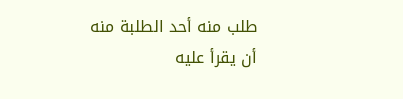طلب منه أحد الطلبة منه أن يقرأ عليه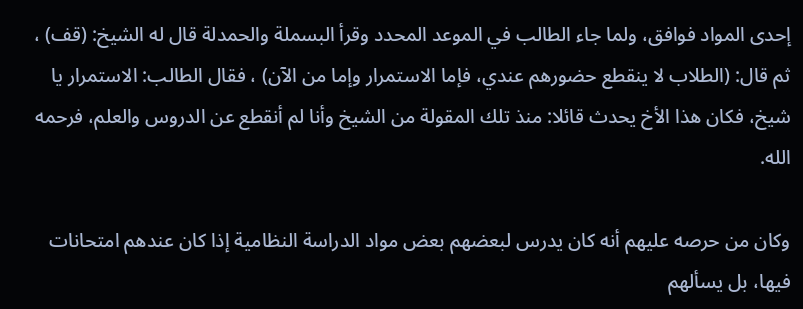إحدى المواد فوافق، ولما جاء الطالب في الموعد المحدد وقرأ البسملة والحمدلة قال له الشيخ: (قف) ، ثم قال: (الطلاب لا ينقطع حضورهم عندي، فإما الاستمرار وإما من الآن) ، فقال الطالب: الاستمرار يا شيخ، فكان هذا الأخ يحدث قائلا: منذ تلك المقولة من الشيخ وأنا لم أنقطع عن الدروس والعلم، فرحمه الله.

وكان من حرصه عليهم أنه كان يدرس لبعضهم بعض مواد الدراسة النظامية إذا كان عندهم امتحانات فيها، بل يسألهم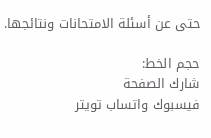حتى عن أسئلة الامتحانات ونتائجها.

حجم الخط:
شارك الصفحة
فيسبوك واتساب تويتر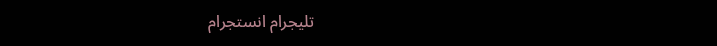تليجرام انستجرام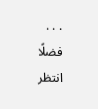. . .
فضلًا انتظر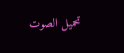تحميل الصوت